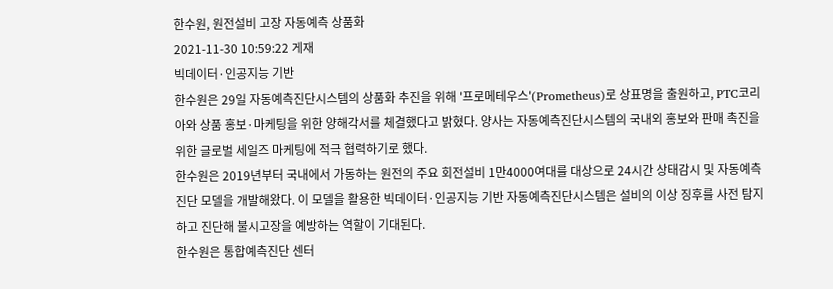한수원, 원전설비 고장 자동예측 상품화
2021-11-30 10:59:22 게재
빅데이터·인공지능 기반
한수원은 29일 자동예측진단시스템의 상품화 추진을 위해 '프로메테우스'(Prometheus)로 상표명을 출원하고, PTC코리아와 상품 홍보·마케팅을 위한 양해각서를 체결했다고 밝혔다. 양사는 자동예측진단시스템의 국내외 홍보와 판매 촉진을 위한 글로벌 세일즈 마케팅에 적극 협력하기로 했다.
한수원은 2019년부터 국내에서 가동하는 원전의 주요 회전설비 1만4000여대를 대상으로 24시간 상태감시 및 자동예측진단 모델을 개발해왔다. 이 모델을 활용한 빅데이터·인공지능 기반 자동예측진단시스템은 설비의 이상 징후를 사전 탐지하고 진단해 불시고장을 예방하는 역할이 기대된다.
한수원은 통합예측진단 센터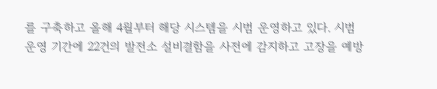를 구축하고 올해 4월부터 해당 시스템을 시범 운영하고 있다. 시범운영 기간에 22건의 발전소 설비결함을 사전에 감지하고 고장을 예방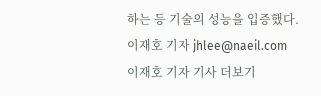하는 등 기술의 성능을 입증했다.
이재호 기자 jhlee@naeil.com
이재호 기자 기사 더보기